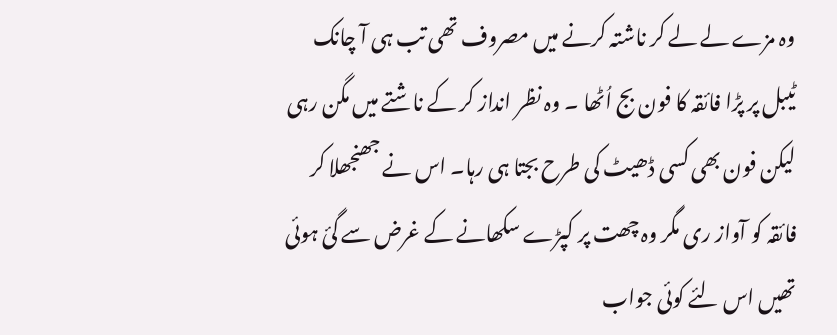وہ مزے لے لے کر ناشتہ کرنے میں مصروف تھی تب ہی آ چانک ٹیبل پر پڑا فائقہ کا فون بج اُٹھا ۔ وہ نظر انداز کر کے ناشتے میں مگن رہی لیکن فون بھی کسی ڈھیٹ کی طرح بجتا ہی رہا۔ اس نے جھنجھلا کر فائقہ کو آواز ری مگر وہ چھت پر کپڑے سکھانے کے غرض سے گئ ہوئی تھیں اس لئے کوئی جواب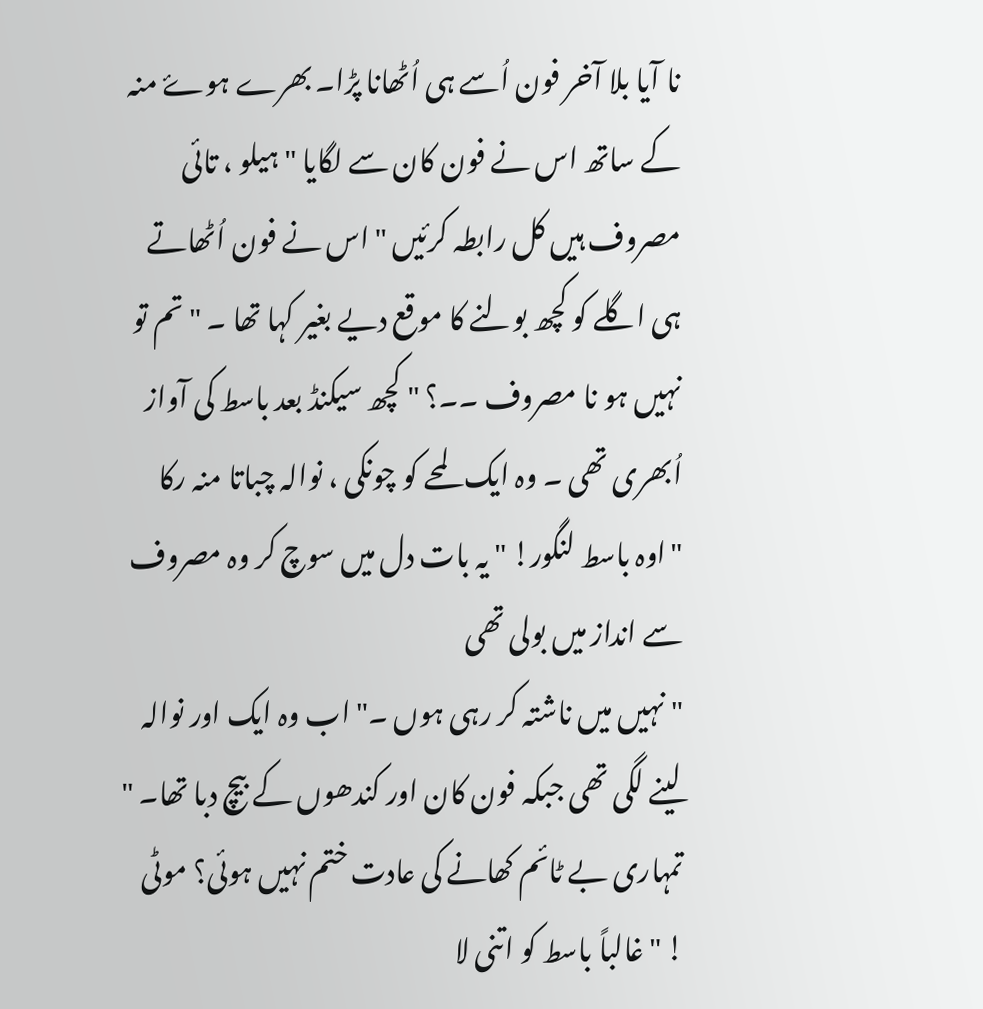نا آیا بلا آخر فون اُسے ہی اُٹھانا پڑا۔ بھرے ہوۓ منہ کے ساتھ اس نے فون کان سے لگایا "ہیلو ، تائی مصروف ہیں کل رابطہ کرئیں " اس نے فون اُٹھاتے ہی اگلے کو کچھ بولنے کا موقع دیے بغیر کہا تھا ۔ " تم تو نہیں ہو نا مصروف ۔۔؟ " کچھ سیکنڈ بعد باسط کی آواز
اُبھری تھی ۔ وہ ایک لمحے کو چونکی ، نوالہ چباتا منہ رکا "اوہ باسط لنگور! " یہ بات دل میں سوچ کر وہ مصروف سے انداز میں بولی تھی
" نہیں میں ناشتہ کر رہی ہوں ۔" اب وہ ایک اور نوالہ لینے لگی تھی جبکہ فون کان اور کندھوں کے بیچ دبا تھا۔ " تمہاری بے ٹائم کھانے کی عادت ختم نہیں ہوئی؟ موٹی ! " غالباً باسط کو اتنی لا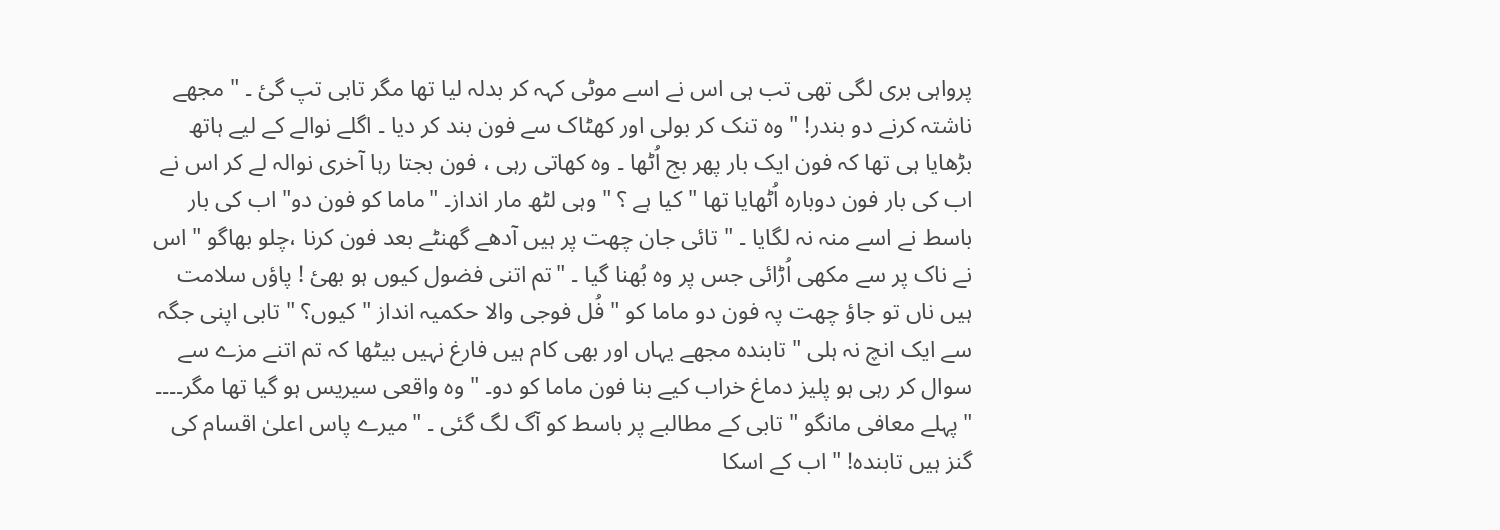پرواہی بری لگی تھی تب ہی اس نے اسے موٹی کہہ کر بدلہ لیا تھا مگر تابی تپ گئ ۔ " مجھے ناشتہ کرنے دو بندر! " وہ تنک کر بولی اور کھٹاک سے فون بند کر دیا ۔ اگلے نوالے کے لیے ہاتھ بڑھایا ہی تھا کہ فون ایک بار پھر بج اُٹھا ۔ وہ کھاتی رہی ، فون بجتا رہا آخری نوالہ لے کر اس نے اب کی بار فون دوبارہ اُٹھایا تھا " کیا ہے ؟ " وہی لٹھ مار انداز۔ "ماما کو فون دو" اب کی بار باسط نے اسے منہ نہ لگایا ۔ " تائی جان چھت پر ہیں آدھے گھنٹے بعد فون کرنا ،چلو بھاگو " اس نے ناک پر سے مکھی اُڑائی جس پر وہ بُھنا گیا ۔ "تم اتنی فضول کیوں ہو بھئ ! پاؤں سلامت ہیں ناں تو جاؤ چھت پہ فون دو ماما کو " فُل فوجی والا حکمیہ انداز " کیوں؟ " تابی اپنی جگہ سے ایک انچ نہ ہلی " تابندہ مجھے یہاں اور بھی کام ہیں فارغ نہیں بیٹھا کہ تم اتنے مزے سے سوال کر رہی ہو پلیز دماغ خراب کیے بنا فون ماما کو دو۔ " وہ واقعی سیریس ہو گیا تھا مگر۔۔۔۔ "پہلے معافی مانگو " تابی کے مطالبے پر باسط کو آگ لگ گئی ۔ "میرے پاس اعلیٰ اقسام کی گنز ہیں تابندہ! " اب کے اسکا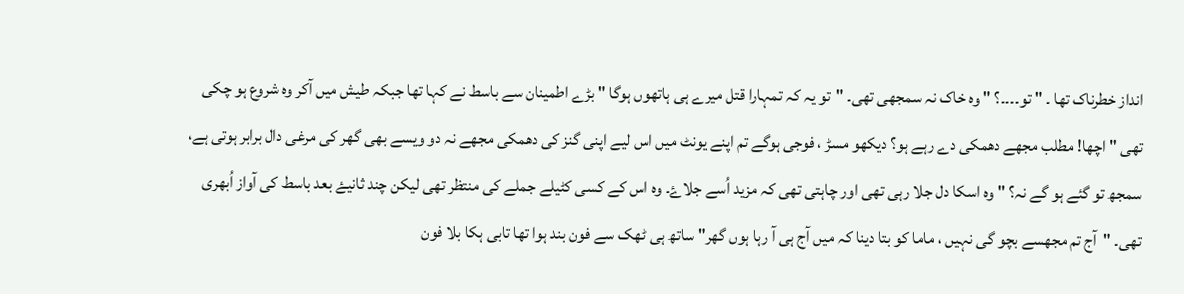انداز خطرناک تھا ۔ " تو۔۔۔۔؟ " وہ خاک نہ سمجھی تھی۔ "تو یہ کہ تمہارا قتل میرے ہی ہاتھوں ہوگا " بڑے اطمینان سے باسط نے کہا تھا جبکہ طیش میں آکر وہ شروع ہو چکی تھی " اچھا! مطلب مجھے دھمکی دے رہے ہو؟ دیکھو مسڑ ، فوجی ہوگے تم اپنے یونٹ میں اس لیے اپنی گنز کی دھمکی مجھے نہ دو ویسے بھی گھر کی مرغی دال برابر ہوتی ہے، سمجھ تو گئے ہو گے نہ؟ " وہ اسکا دل جلا رہی تھی اور چاہتی تھی کہ مزید اُسے جلاۓ۔ وہ اس کے کسی کٹیلے جملے کی منتظر تھی لیکن چند ثانیۓ بعد باسط کی آواز اُبھری تھی۔ "آج تم مجھسے بچو گی نہیں ، ماما کو بتا دینا کہ میں آج ہی آ رہا ہوں گھر" ساتھ ہی ٹھک سے فون بند ہوا تھا تابی ہکا بلا فون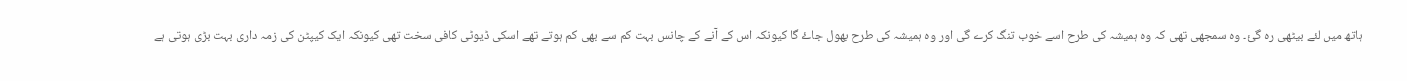ہاتھ میں لئے بیٹھی رہ گئ۔ وہ سمجھی تھی کہ وہ ہمیشہ کی طرح اسے خوب تنگ کرے گی اور وہ ہمیشہ کی طرح بھول جاۓ گا کیونکہ اس کے آنے کے چانس بہت کم سے بھی کم ہوتے تھے اسکی ڈیوٹی کافی سخت تھی کیونکہ ایک کیپٹن کی زمہ داری بہت بڑی ہوتی ہے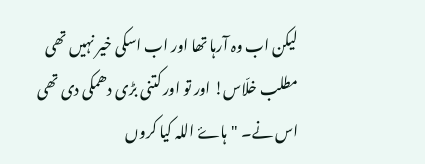لیکن اب وہ آرہا تھا اور اب اسکی خیر نہیں تھی مطلب خلّاس! اور تو اور کتنی بڑی دھمکی دی تھی اس نے۔ "ہاۓ اللہ کیا کروں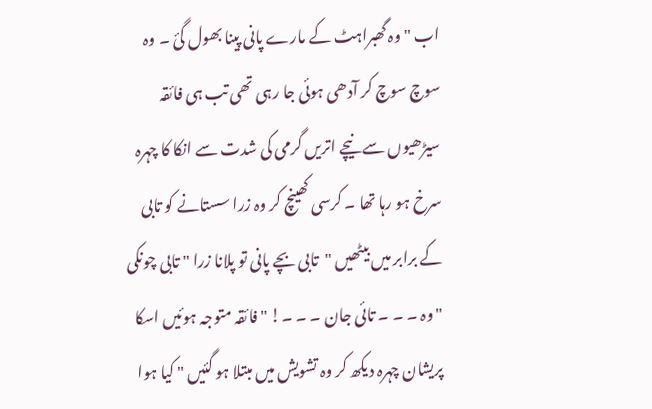اب " وہ گھبراہٹ کے مارے پانی پینا بھول گئ ۔ وہ سوچ سوچ کر آدھی ہوئی جا رہی تھی تب ہی فائقہ سیڑھیوں سے نیچے اتریں گرمی کی شدت سے انکا کا چہرہ سرخ ہو رہا تھا ۔ کرسی کھینچ کر وہ زرا سستانے کو تابی کے برابر میں بیٹھیں "تابی بچے پانی تو پلانا زرا " تابی چونکی "وہ ۔ ۔ ۔ تائی جان ۔ ۔ ۔! " فائقہ متوجہ ہوئیں اسکا پریشان چہرہ دیکھ کر وہ تشویش میں مبتلا ہو گئیں " کیا ہوا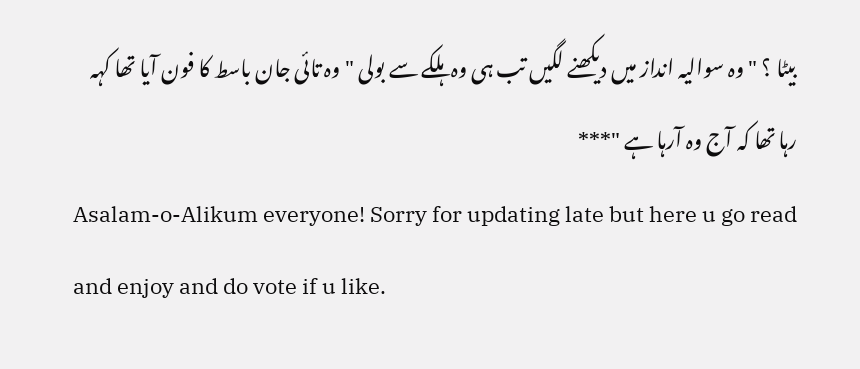بیٹا ؟ " وہ سوالیہ انداز میں دیکھنے لگیں تب ہی وہ ہلکے سے بولی "وہ تائی جان باسط کا فون آیا تھا کہہ رہا تھا کہ آج وہ آرہا ہے "***
Asalam-o-Alikum everyone! Sorry for updating late but here u go read and enjoy and do vote if u like.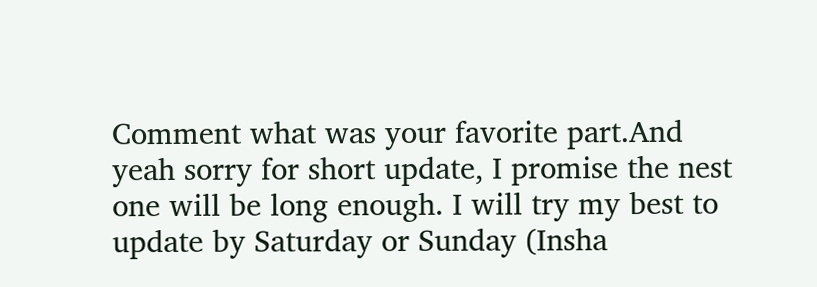Comment what was your favorite part.And yeah sorry for short update, I promise the nest one will be long enough. I will try my best to update by Saturday or Sunday (Insha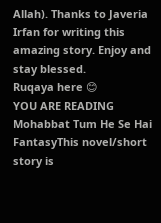Allah). Thanks to Javeria Irfan for writing this amazing story. Enjoy and stay blessed.
Ruqaya here 😊
YOU ARE READING
Mohabbat Tum He Se Hai
FantasyThis novel/short story is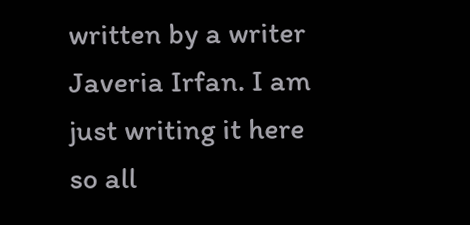written by a writer Javeria Irfan. I am just writing it here so all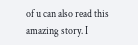of u can also read this amazing story. I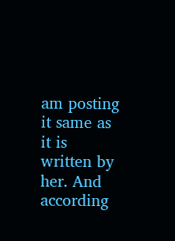am posting it same as it is written by her. And according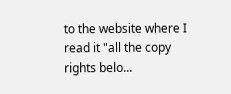to the website where I read it "all the copy rights belo...